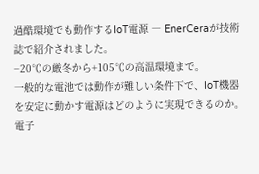過酷環境でも動作するIoT電源 ― EnerCeraが技術誌で紹介されました。
−20℃の厳冬から+105℃の高温環境まで。
一般的な電池では動作が難しい条件下で、IoT機器を安定に動かす電源はどのように実現できるのか。
電子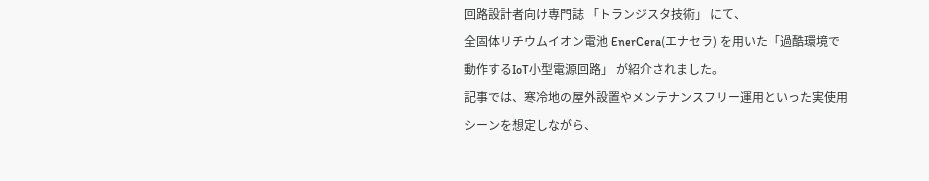回路設計者向け専門誌 「トランジスタ技術」 にて、
全固体リチウムイオン電池 EnerCera(エナセラ) を用いた「過酷環境で動作するIoT小型電源回路」 が紹介されました。
記事では、寒冷地の屋外設置やメンテナンスフリー運用といった実使用シーンを想定しながら、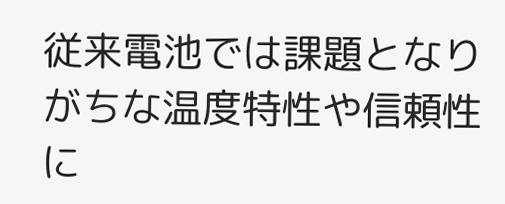従来電池では課題となりがちな温度特性や信頼性に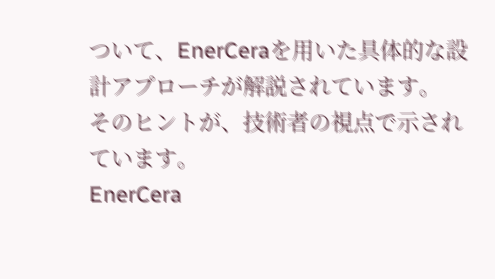ついて、EnerCeraを用いた具体的な設計アプローチが解説されています。
そのヒントが、技術者の視点で示されています。
EnerCera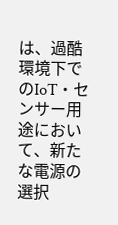は、過酷環境下でのIoT・センサー用途において、新たな電源の選択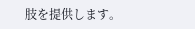肢を提供します。